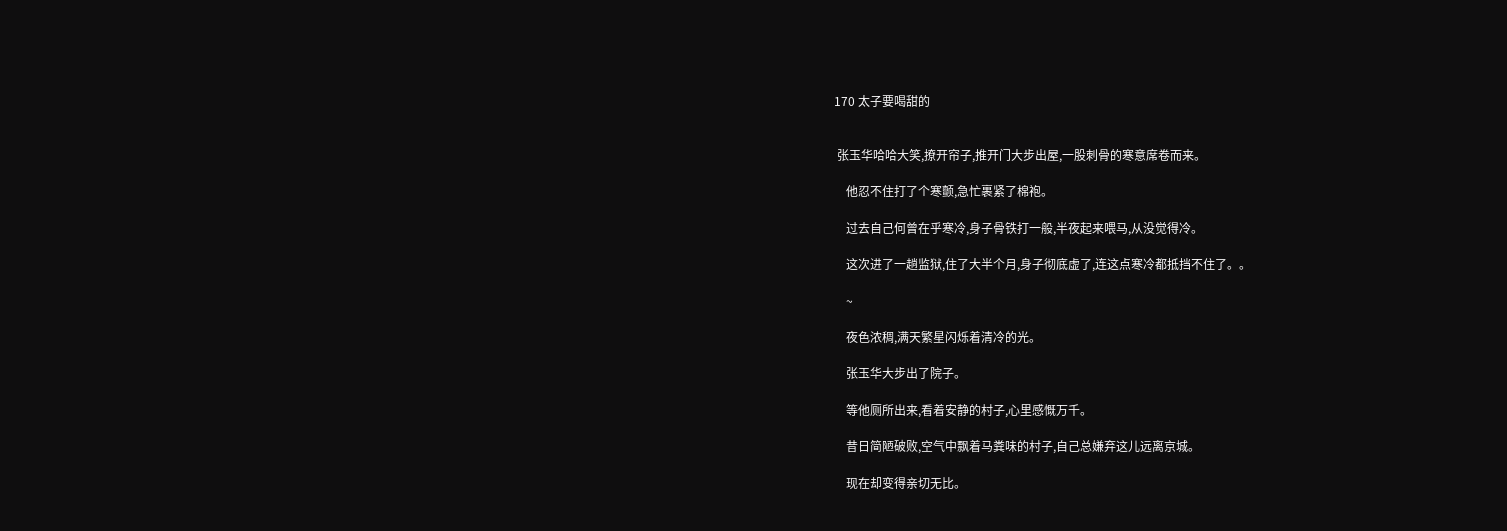170 太子要喝甜的


 张玉华哈哈大笑,撩开帘子,推开门大步出屋,一股刺骨的寒意席卷而来。

    他忍不住打了个寒颤,急忙裹紧了棉袍。

    过去自己何曾在乎寒冷,身子骨铁打一般,半夜起来喂马,从没觉得冷。

    这次进了一趟监狱,住了大半个月,身子彻底虚了,连这点寒冷都抵挡不住了。。

    ~

    夜色浓稠,满天繁星闪烁着清冷的光。

    张玉华大步出了院子。

    等他厕所出来,看着安静的村子,心里感慨万千。

    昔日简陋破败,空气中飘着马粪味的村子,自己总嫌弃这儿远离京城。

    现在却变得亲切无比。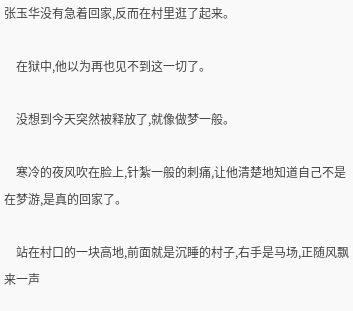张玉华没有急着回家,反而在村里逛了起来。

    在狱中,他以为再也见不到这一切了。

    没想到今天突然被释放了,就像做梦一般。

    寒冷的夜风吹在脸上,针紮一般的刺痛,让他清楚地知道自己不是在梦游,是真的回家了。

    站在村口的一块高地,前面就是沉睡的村子,右手是马场,正随风飘来一声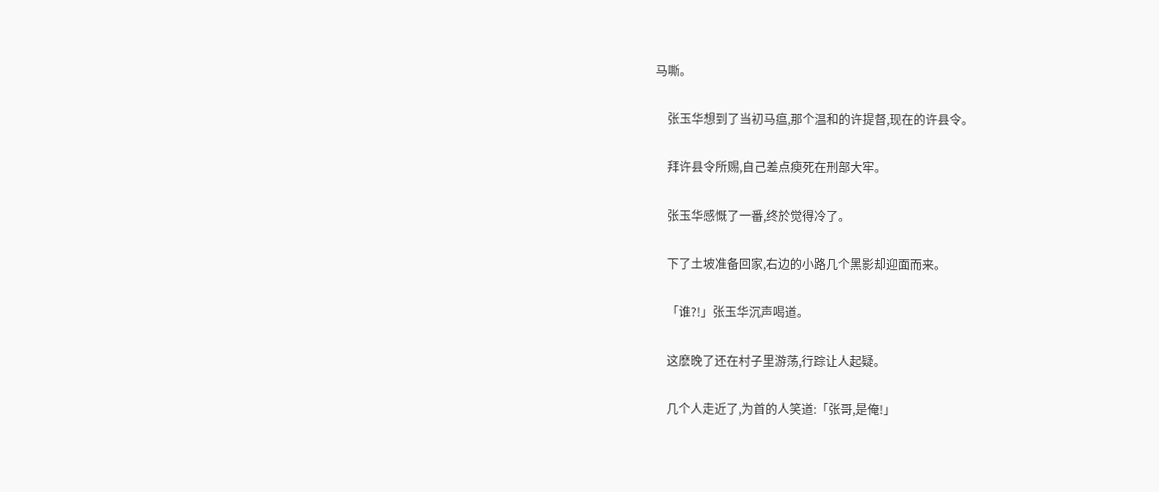马嘶。

    张玉华想到了当初马瘟,那个温和的许提督,现在的许县令。

    拜许县令所赐,自己差点瘐死在刑部大牢。

    张玉华感慨了一番,终於觉得冷了。

    下了土坡准备回家,右边的小路几个黑影却迎面而来。

    「谁?!」张玉华沉声喝道。

    这麽晚了还在村子里游荡,行踪让人起疑。

    几个人走近了,为首的人笑道:「张哥,是俺!」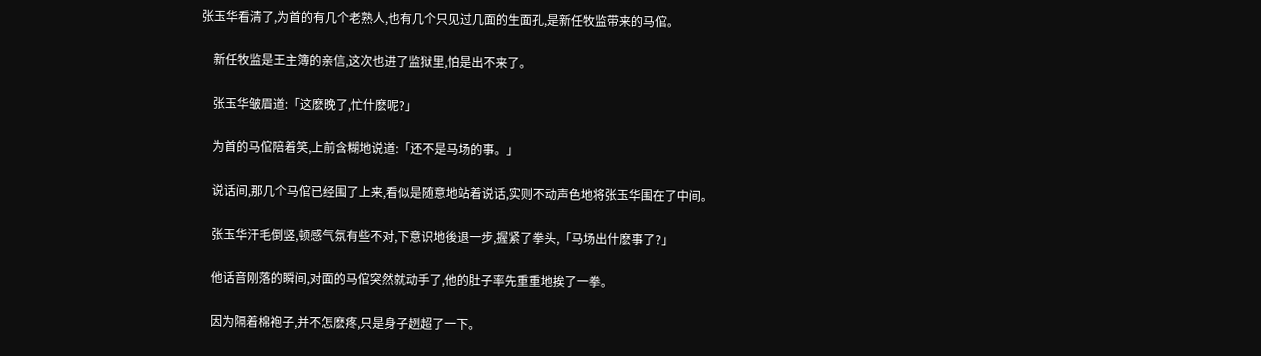张玉华看清了,为首的有几个老熟人,也有几个只见过几面的生面孔,是新任牧监带来的马倌。

    新任牧监是王主簿的亲信,这次也进了监狱里,怕是出不来了。

    张玉华皱眉道:「这麽晚了,忙什麽呢?」

    为首的马倌陪着笑,上前含糊地说道:「还不是马场的事。」

    说话间,那几个马倌已经围了上来,看似是随意地站着说话,实则不动声色地将张玉华围在了中间。

    张玉华汗毛倒竖,顿感气氛有些不对,下意识地後退一步,握紧了拳头,「马场出什麽事了?」

    他话音刚落的瞬间,对面的马倌突然就动手了,他的肚子率先重重地挨了一拳。

    因为隔着棉袍子,并不怎麽疼,只是身子趔超了一下。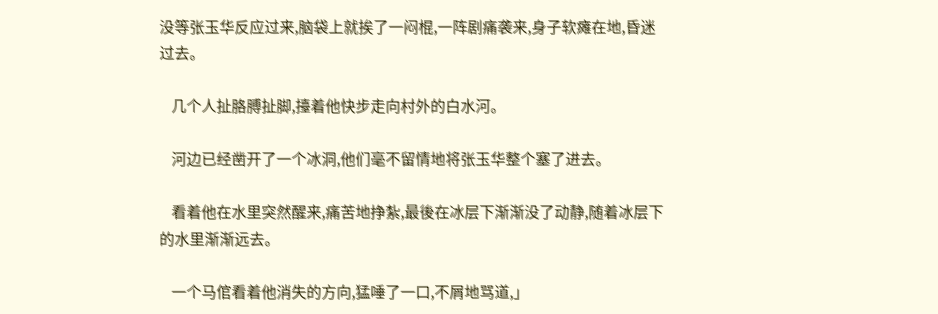没等张玉华反应过来,脑袋上就挨了一闷棍,一阵剧痛袭来,身子软瘫在地,昏迷过去。

    几个人扯胳膊扯脚,擡着他快步走向村外的白水河。

    河边已经凿开了一个冰洞,他们毫不留情地将张玉华整个塞了进去。

    看着他在水里突然醒来,痛苦地挣紮,最後在冰层下渐渐没了动静,随着冰层下的水里渐渐远去。

    一个马倌看着他消失的方向,猛唾了一口,不屑地骂道,」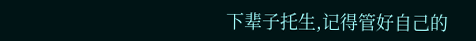下辈子托生,记得管好自己的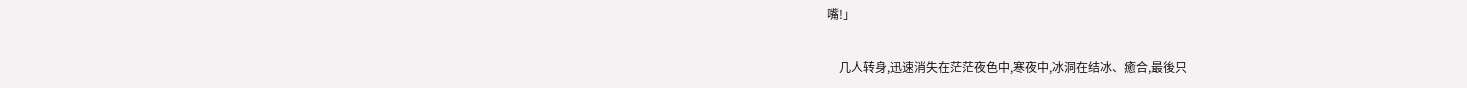嘴!」

    几人转身,迅速消失在茫茫夜色中,寒夜中,冰洞在结冰、癒合,最後只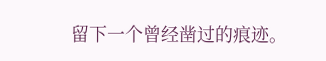留下一个曾经凿过的痕迹。